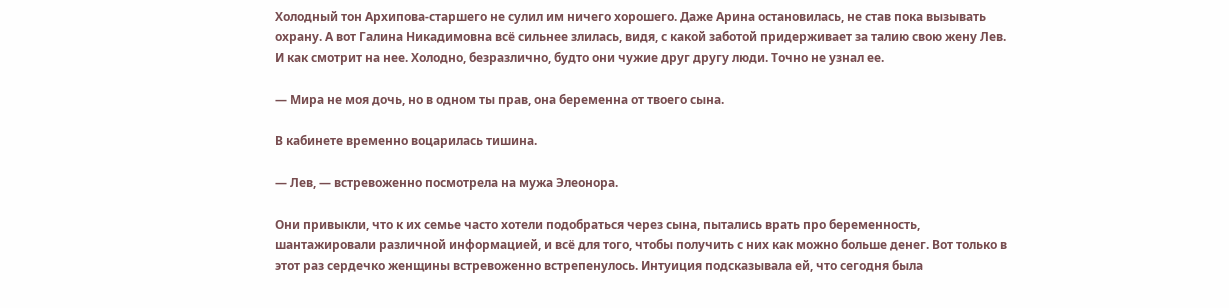Холодный тон Архипова-старшего не сулил им ничего хорошего. Даже Арина остановилась, не став пока вызывать охрану. А вот Галина Никадимовна всё сильнее злилась, видя, с какой заботой придерживает за талию свою жену Лев. И как смотрит на нее. Холодно, безразлично, будто они чужие друг другу люди. Точно не узнал ее.

— Мира не моя дочь, но в одном ты прав, она беременна от твоего сына.

В кабинете временно воцарилась тишина.

— Лев, — встревоженно посмотрела на мужа Элеонора.

Они привыкли, что к их семье часто хотели подобраться через сына, пытались врать про беременность, шантажировали различной информацией, и всё для того, чтобы получить с них как можно больше денег. Вот только в этот раз сердечко женщины встревоженно встрепенулось. Интуиция подсказывала ей, что сегодня была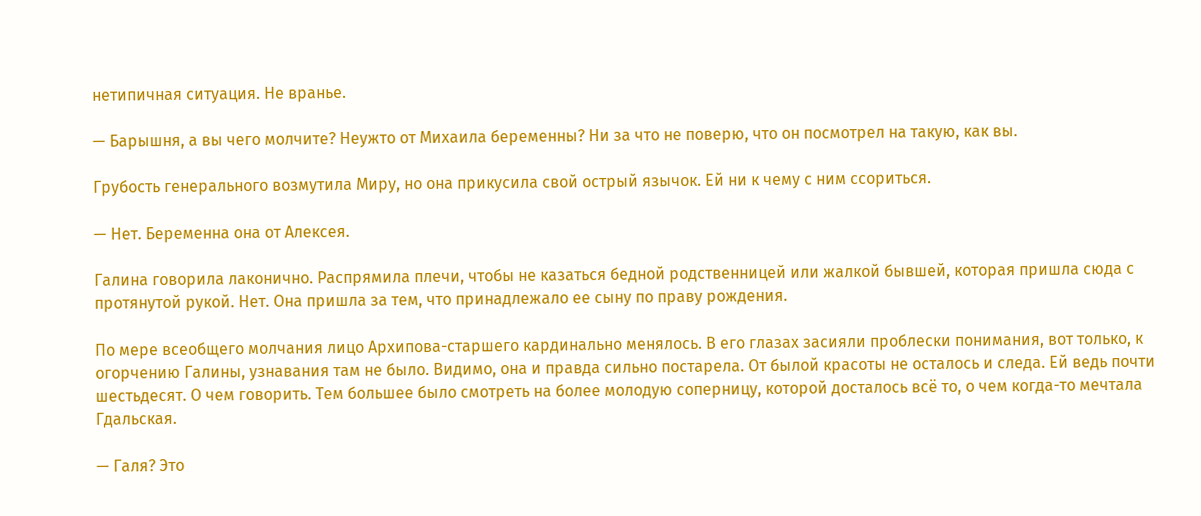нетипичная ситуация. Не вранье.

— Барышня, а вы чего молчите? Неужто от Михаила беременны? Ни за что не поверю, что он посмотрел на такую, как вы.

Грубость генерального возмутила Миру, но она прикусила свой острый язычок. Ей ни к чему с ним ссориться.

— Нет. Беременна она от Алексея.

Галина говорила лаконично. Распрямила плечи, чтобы не казаться бедной родственницей или жалкой бывшей, которая пришла сюда с протянутой рукой. Нет. Она пришла за тем, что принадлежало ее сыну по праву рождения.

По мере всеобщего молчания лицо Архипова-старшего кардинально менялось. В его глазах засияли проблески понимания, вот только, к огорчению Галины, узнавания там не было. Видимо, она и правда сильно постарела. От былой красоты не осталось и следа. Ей ведь почти шестьдесят. О чем говорить. Тем большее было смотреть на более молодую соперницу, которой досталось всё то, о чем когда-то мечтала Гдальская.

— Галя? Это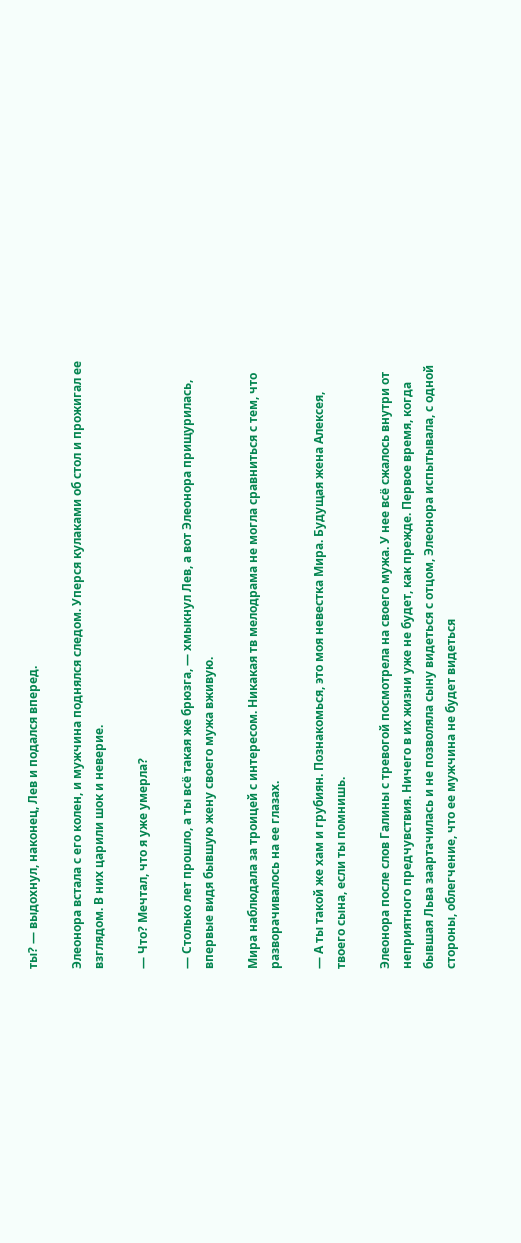ты? — выдохнул, наконец, Лев и подался вперед.

Элеонора встала с его колен, и мужчина поднялся следом. Уперся кулаками об стол и прожигал ее взглядом. В них царили шок и неверие.

— Что? Мечтал, что я уже умерла?

— Столько лет прошло, а ты всё такая же брюзга, — хмыкнул Лев, а вот Элеонора прищурилась, впервые видя бывшую жену своего мужа вживую.

Мира наблюдала за троицей с интересом. Никакая тв мелодрама не могла сравниться с тем, что разворачивалось на ее глазах.

— А ты такой же хам и грубиян. Познакомься, это моя невестка Мира. Будущая жена Алексея, твоего сына, если ты помнишь.

Элеонора после слов Галины с тревогой посмотрела на своего мужа. У нее всё сжалось внутри от неприятного предчувствия. Ничего в их жизни уже не будет, как прежде. Первое время, когда бывшая Льва заартачилась и не позволяла сыну видеться с отцом, Элеонора испытывала, с одной стороны, облегчение, что ее мужчина не будет видеться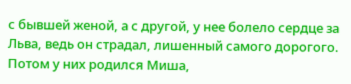с бывшей женой, а с другой, у нее болело сердце за Льва, ведь он страдал, лишенный самого дорогого. Потом у них родился Миша,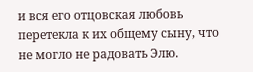и вся его отцовская любовь перетекла к их общему сыну, что не могло не радовать Элю.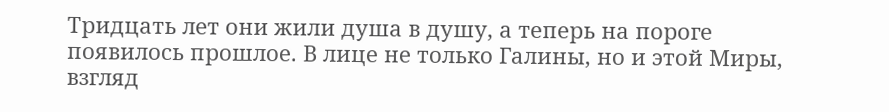Тридцать лет они жили душа в душу, а теперь на пороге появилось прошлое. В лице не только Галины, но и этой Миры, взгляд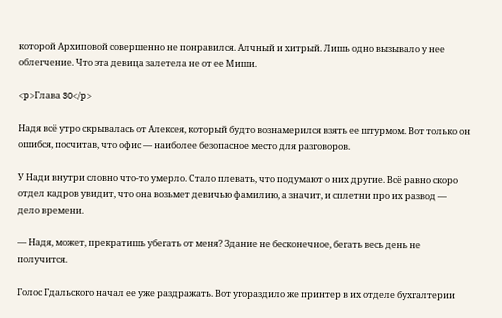которой Архиповой совершенно не понравился. Алчный и хитрый. Лишь одно вызывало у нее облегчение. Что эта девица залетела не от ее Миши.

<p>Глава 30</p>

Надя всё утро скрывалась от Алексея, который будто вознамерился взять ее штурмом. Вот только он ошибся, посчитав, что офис — наиболее безопасное место для разговоров.

У Нади внутри словно что-то умерло. Стало плевать, что подумают о них другие. Всё равно скоро отдел кадров увидит, что она возьмет девичью фамилию, а значит, и сплетни про их развод — дело времени.

— Надя, может, прекратишь убегать от меня? Здание не бесконечное, бегать весь день не получится.

Голос Гдальского начал ее уже раздражать. Вот угораздило же принтер в их отделе бухгалтерии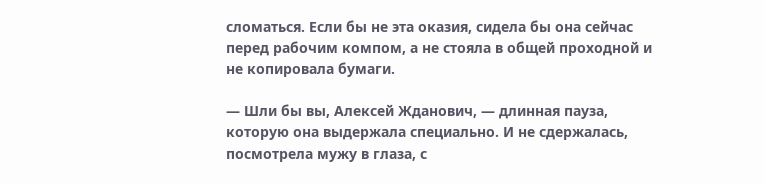сломаться. Если бы не эта оказия, сидела бы она сейчас перед рабочим компом, а не стояла в общей проходной и не копировала бумаги.

— Шли бы вы, Алексей Жданович, — длинная пауза, которую она выдержала специально. И не сдержалась, посмотрела мужу в глаза, с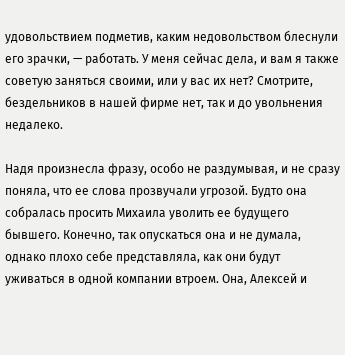удовольствием подметив, каким недовольством блеснули его зрачки, — работать. У меня сейчас дела, и вам я также советую заняться своими, или у вас их нет? Смотрите, бездельников в нашей фирме нет, так и до увольнения недалеко.

Надя произнесла фразу, особо не раздумывая, и не сразу поняла, что ее слова прозвучали угрозой. Будто она собралась просить Михаила уволить ее будущего бывшего. Конечно, так опускаться она и не думала, однако плохо себе представляла, как они будут уживаться в одной компании втроем. Она, Алексей и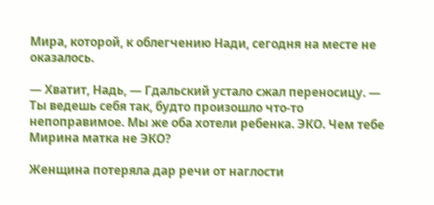Мира, которой, к облегчению Нади, сегодня на месте не оказалось.

— Хватит, Надь, — Гдальский устало сжал переносицу. — Ты ведешь себя так, будто произошло что-то непоправимое. Мы же оба хотели ребенка. ЭКО. Чем тебе Мирина матка не ЭКО?

Женщина потеряла дар речи от наглости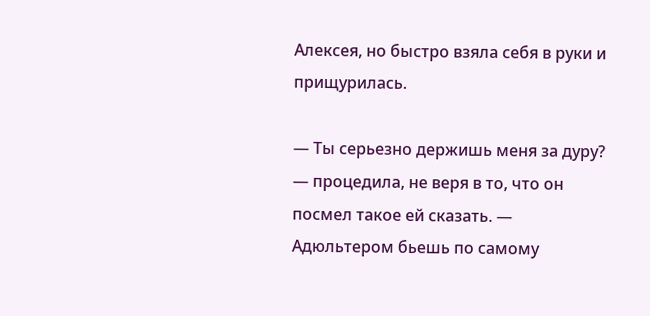Алексея, но быстро взяла себя в руки и прищурилась.

— Ты серьезно держишь меня за дуру? — процедила, не веря в то, что он посмел такое ей сказать. — Адюльтером бьешь по самому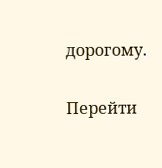дорогому.

Перейти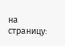на страницу: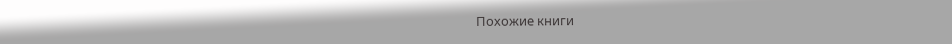Похожие книги